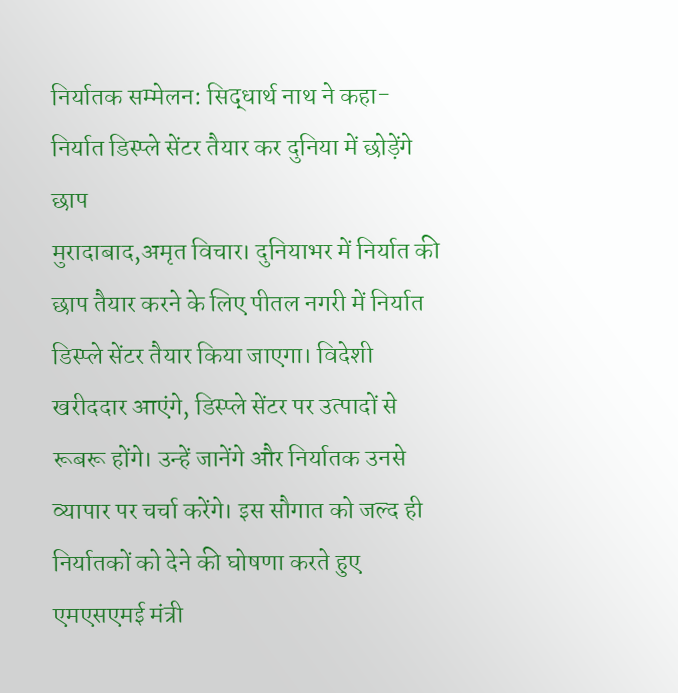निर्यातक सम्मेलन: सिद्धार्थ नाथ ने कहा- निर्यात डिस्प्ले सेंटर तैयार कर दुनिया में छोड़ेंगे छाप
मुरादाबाद,अमृत विचार। दुनियाभर में निर्यात की छाप तैयार करने के लिए पीतल नगरी में निर्यात डिस्प्ले सेंटर तैयार किया जाएगा। विदेशी खरीददार आएंगे, डिस्प्ले सेंटर पर उत्पादों से रूबरू होंगे। उन्हें जानेंगे और निर्यातक उनसे व्यापार पर चर्चा करेंगे। इस सौगात को जल्द ही निर्यातकों को देने की घोषणा करते हुए एमएसएमई मंत्री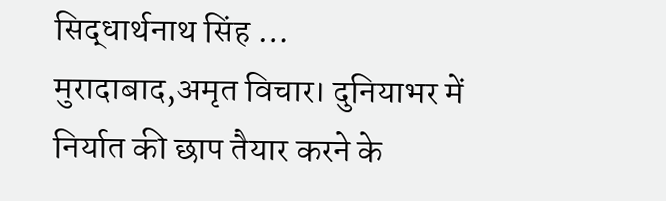सिद्धार्थनाथ सिंह …
मुरादाबाद,अमृत विचार। दुनियाभर में निर्यात की छाप तैयार करने के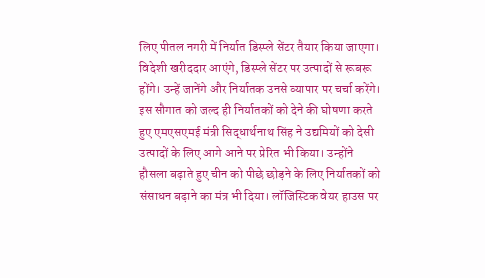लिए पीतल नगरी में निर्यात डिस्प्ले सेंटर तैयार किया जाएगा। विदेशी खरीददार आएंगे, डिस्प्ले सेंटर पर उत्पादों से रूबरू होंगे। उन्हें जानेंगे और निर्यातक उनसे व्यापार पर चर्चा करेंगे। इस सौगात को जल्द ही निर्यातकों को देने की घोषणा करते हुए एमएसएमई मंत्री सिद्धार्थनाथ सिंह ने उद्यमियों को देसी उत्पादों के लिए आगे आने पर प्रेरित भी किया। उन्होंने हौसला बढ़ाते हुए चीन को पीछे छोड़ने के लिए निर्यातकों को संसाधन बढ़ाने का मंत्र भी दिया। लॉजिस्टिक वेयर हाउस पर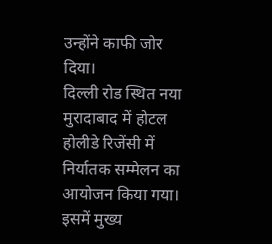उन्होंने काफी जोर दिया।
दिल्ली रोड स्थित नया मुरादाबाद में होटल होलीडे रिजेंसी में निर्यातक सम्मेलन का आयोजन किया गया। इसमें मुख्य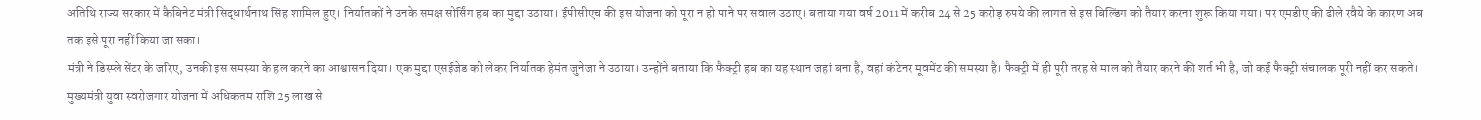अतिथि राज्य सरकार में कैबिनेट मंत्री सिद्धार्थनाथ सिंह शामिल हुए। निर्यातकों ने उनके समक्ष सोर्सिंग हब का मुद्दा उठाया। ईपीसीएच की इस योजना को पूरा न हो पाने पर सवाल उठाए। बताया गया वर्ष 2011 में करीब 24 से 25 करोड़ रुपये की लागत से इस बिल्डिंग को तैयार करना शुरू किया गया। पर एमडीए की ढीले रवैये के कारण अब तक इसे पूरा नहीं किया जा सका।
मंत्री ने डिस्प्ले सेंटर के जरिए, उनकी इस समस्या के हल करने का आश्वासन दिया। एक मुद्दा एसईजेड को लेकर निर्यातक हेमंत जुनेजा ने उठाया। उन्होंने बताया कि फैक्ट्री हब का यह स्थान जहां बना है, वहां कंटेनर मूवमेंट की समस्या है। फैक्ट्री में ही पूरी तरह से माल को तैयार करने की शर्त भी है, जो कई फैक्ट्री संचालक पूरी नहीं कर सकते।
मुख्यमंत्री युवा स्वरोजगार योजना में अधिकतम राशि 25 लाख से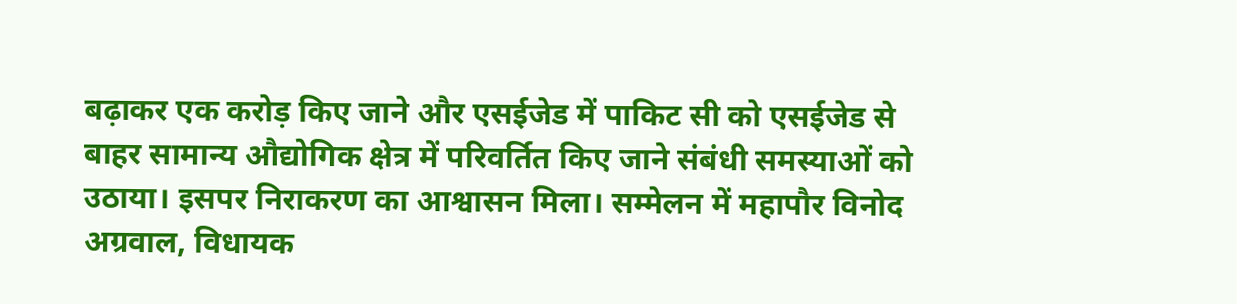बढ़ाकर एक करोड़ किए जाने और एसईजेड में पाकिट सी को एसईजेड से बाहर सामान्य औद्योगिक क्षेत्र में परिवर्तित किए जाने संबंधी समस्याओं को उठाया। इसपर निराकरण का आश्वासन मिला। सम्मेलन में महापौर विनोद अग्रवाल, विधायक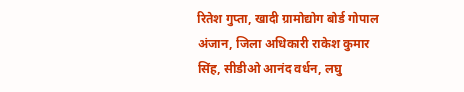रितेश गुप्ता, खादी ग्रामोद्योग बोर्ड गोपाल अंजान, जिला अधिकारी राकेश कुमार सिंह, सीडीओ आनंद वर्धन, लघु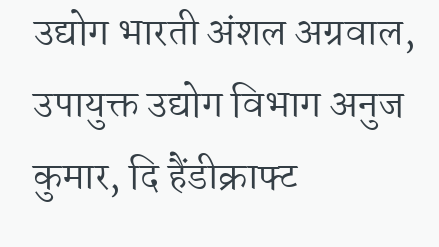उद्योग भारती अंशल अग्रवाल, उपायुक्त उद्योग विभाग अनुज कुमार, दि हैंडीक्राफ्ट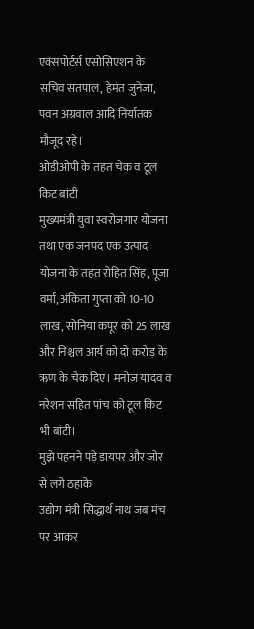एक्सपोर्टर्स एसोसिएशन के सचिव सतपाल, हेमंत जुनेजा, पवन अग्रवाल आदि निर्यातक मौजूद रहे।
ओडीओपी के तहत चेक व टूल किट बांटी
मुख्यमंत्री युवा स्वरोजगार योजना तथा एक जनपद एक उत्पाद योजना के तहत रोहित सिंह, पूजा वर्मा, अंकिता गुप्ता को 10-10 लाख, सोनिया कपूर को 25 लाख और निश्चल आर्य को दो करोड़ के ऋण के चेक दिए। मनोज यादव व नरेशन सहित पांच को टूल किट भी बांटी।
मुझे पहनने पड़े डायपर और जोर से लगे ठहाके
उद्योग मंत्री सिद्धार्थ नाथ जब मंच पर आकर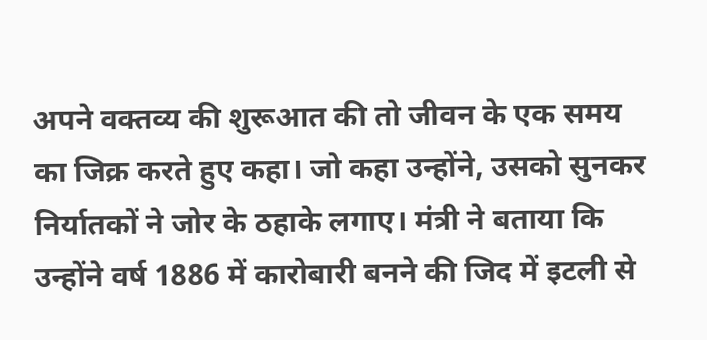अपने वक्तव्य की शुरूआत की तो जीवन के एक समय का जिक्र करते हुए कहा। जो कहा उन्होंने, उसको सुनकर निर्यातकों ने जोर के ठहाके लगाए। मंत्री ने बताया कि उन्होंने वर्ष 1886 में कारोबारी बनने की जिद में इटली से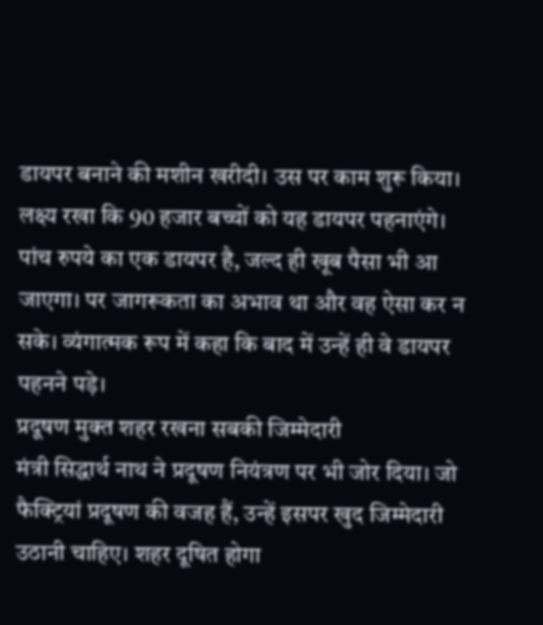डायपर बनाने की मशीन खरीदी। उस पर काम शुरू किया। लक्ष्य रखा कि 90 हजार बच्चों को यह डायपर पहनाएंगे। पांच रुपये का एक डायपर है, जल्द ही खूब पैसा भी आ जाएगा। पर जागरूकता का अभाव था और वह ऐसा कर न सके। व्यंगात्मक रूप में कहा कि बाद में उन्हें ही वे डायपर पहनने पड़े।
प्रदूषण मुक्त शहर रखना सबकी जिम्मेदारी
मंत्री सिद्धार्थ नाथ ने प्रदूषण नियंत्रण पर भी जोर दिया। जो फैक्ट्रियां प्रदूषण की वजह हैं, उन्हें इसपर खुद जिम्मेदारी उठानी चाहिए। शहर दूषित होगा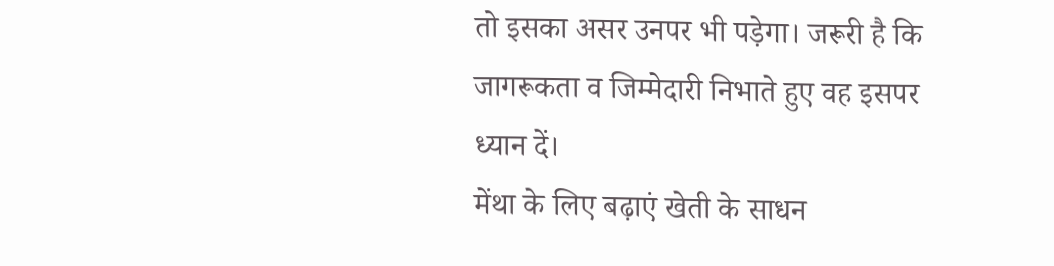तो इसका असर उनपर भी पड़ेगा। जरूरी है कि जागरूकता व जिम्मेदारी निभाते हुए वह इसपर ध्यान दें।
मेंथा के लिए बढ़ाएं खेती के साधन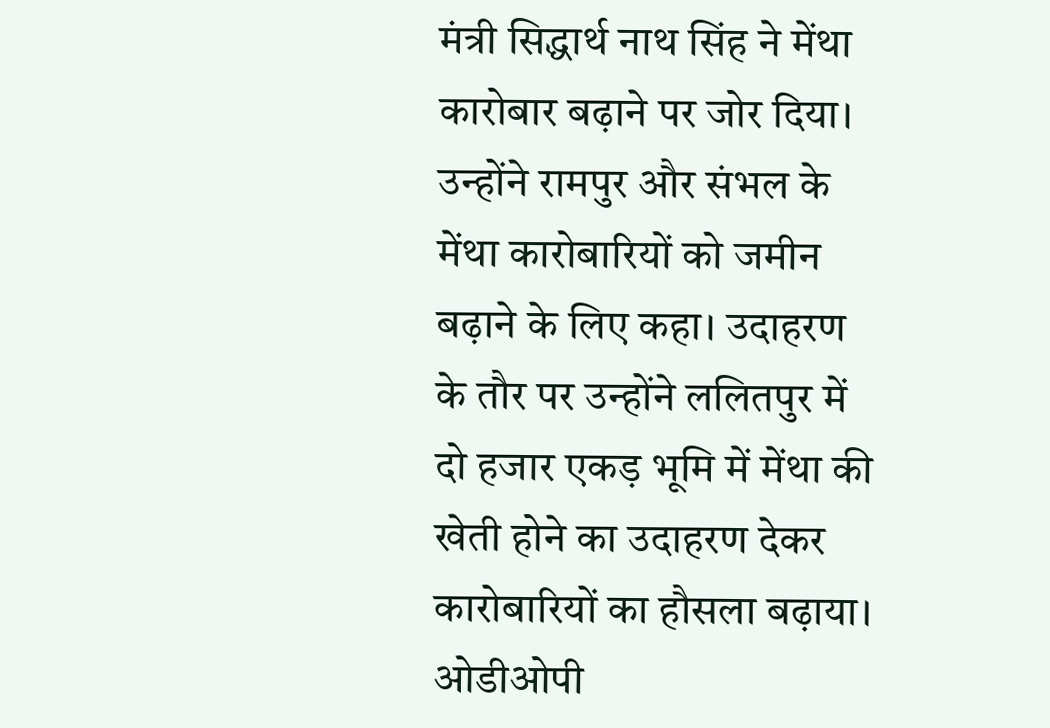मंत्री सिद्धार्थ नाथ सिंह ने मेंथा कारोबार बढ़ाने पर जोर दिया। उन्होंने रामपुर और संभल के मेंथा कारोबारियों को जमीन बढ़ाने के लिए कहा। उदाहरण के तौर पर उन्होंने ललितपुर में दो हजार एकड़ भूमि में मेंथा की खेती होने का उदाहरण देकर कारोबारियों का हौसला बढ़ाया। ओडीओपी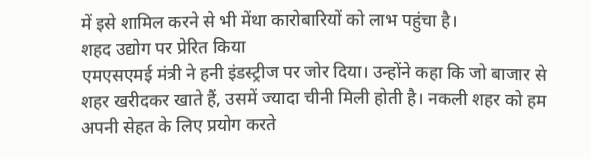में इसे शामिल करने से भी मेंथा कारोबारियों को लाभ पहुंचा है।
शहद उद्योग पर प्रेरित किया
एमएसएमई मंत्री ने हनी इंडस्ट्रीज पर जोर दिया। उन्होंने कहा कि जो बाजार से शहर खरीदकर खाते हैं, उसमें ज्यादा चीनी मिली होती है। नकली शहर को हम अपनी सेहत के लिए प्रयोग करते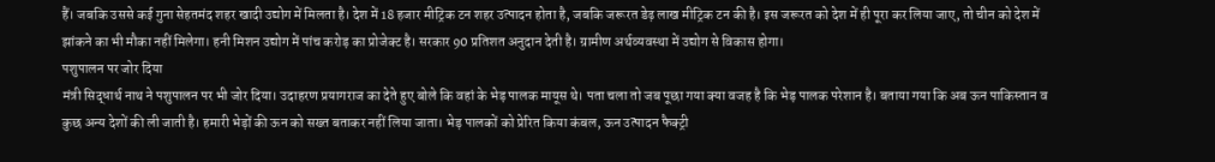हैं। जबकि उससे कई गुना सेहतमंद शहर खादी उद्योग में मिलता है। देश में 18 हजार मीट्रिक टन शहर उत्पादन होता है, जबकि जरूरत डेढ़ लाख मीट्रिक टन की है। इस जरूरत को देश में ही पूरा कर लिया जाए, तो चीन को देश में झांकने का भी मौका नहीं मिलेगा। हनी मिशन उद्योग में पांच करोड़ का प्रोजेक्ट है। सरकार 90 प्रतिशत अनुदान देती है। ग्रामीण अर्थव्यवस्था में उद्योग से विकास होगा।
पशुपालन पर जोर दिया
मंत्री सिद्धार्थ नाथ ने पशुपालन पर भी जोर दिया। उदाहरण प्रयागराज का देते हुए बोले कि वहां के भेड़ पालक मायूस थे। पता चला तो जब पूछा गया क्या वजह है कि भेड़ पालक परेशान है। बताया गया कि अब ऊन पाकिस्तान व कुछ अन्य देशों की ली जाती है। हमारी भेड़ों की ऊन को सख्त बताकर नहीं लिया जाता। भेड़ पालकों को प्रेरित किया कंबल, ऊन उत्पादन फैक्ट्री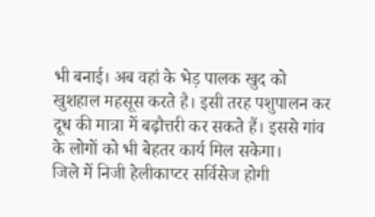भी बनाई। अब वहां के भेड़ पालक खुद को खुशहाल महसूस करते है। इसी तरह पशुपालन कर दूध की मात्रा में बढ़ौत्तरी कर सकते हैं। इससे गांव के लोगों को भी बेहतर कार्य मिल सकेगा।
जिले में निजी हेलीकाप्टर सर्विसेज होगी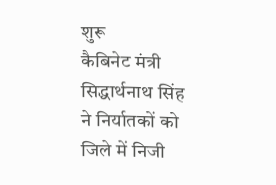शुरू
कैबिनेट मंत्री सिद्धार्थनाथ सिंह ने निर्यातकों को जिले में निजी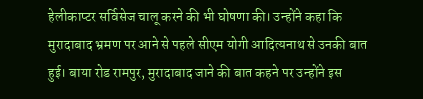हेलीकाप्टर सर्विसेज चालू करने की भी घोषणा की। उन्होंने कहा कि मुरादाबाद भ्रमण पर आने से पहले सीएम योगी आदित्यनाथ से उनकी बात हुई। बाया रोड रामपुर, मुरादाबाद जाने की बात कहने पर उन्होंने इस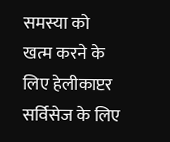समस्या को खत्म करने के लिए हेलीकाप्टर सर्विसेज के लिए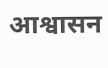आश्वासन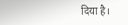दिया है।